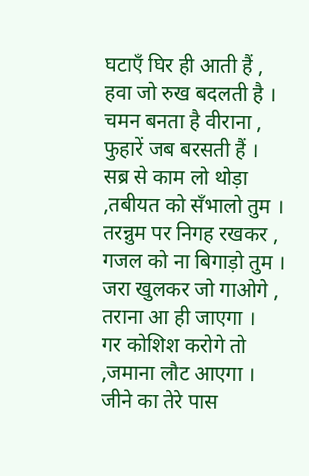घटाएँ घिर ही आती हैं , हवा जो रुख बदलती है ।
चमन बनता है वीराना , फुहारें जब बरसती हैं ।
सब्र से काम लो थोड़ा ,तबीयत को सँभालो तुम ।
तरन्नुम पर निगह रखकर , गजल को ना बिगाड़ो तुम ।
जरा खुलकर जो गाओगे , तराना आ ही जाएगा ।
गर कोशिश करोगे तो ,जमाना लौट आएगा ।
जीने का तेरे पास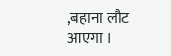,बहाना लौट आएगा ।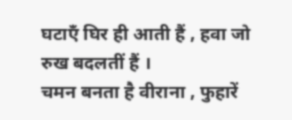घटाएँ घिर ही आती हैं , हवा जो रुख बदलतीं हैं ।
चमन बनता है वीराना , फुहारें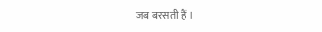जब बरसती हैं ।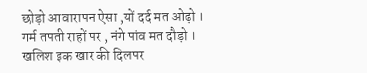छोड़ो आवारापन ऐसा ,यों दर्द मत ओढ़ो ।
गर्म तपती राहों पर , नंगे पांव मत दौड़ो ।
खलिश इक खार की दिलपर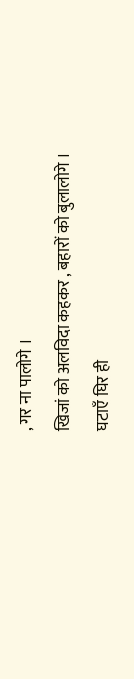, गर ना पालोगे ।
खिजां को अलविदा कहकर , बहारों को बुलालोगे ।
घटाएँ घिर ही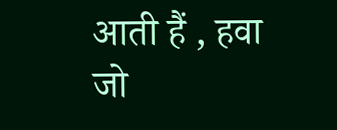आती हैं , हवा जो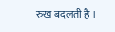रुख बदलती है ।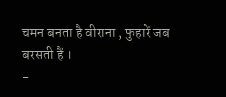चमन बनता है वीराना , फुहारें जब बरसती हैं ।
-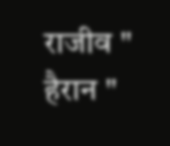राजीव " हैरान "